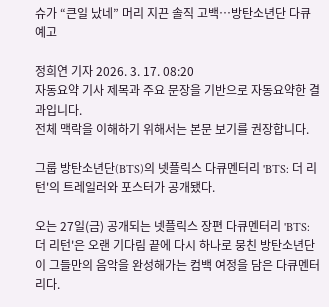슈가 “큰일 났네” 머리 지끈 솔직 고백…방탄소년단 다큐 예고

정희연 기자 2026. 3. 17. 08:20
자동요약 기사 제목과 주요 문장을 기반으로 자동요약한 결과입니다.
전체 맥락을 이해하기 위해서는 본문 보기를 권장합니다.

그룹 방탄소년단(BTS)의 넷플릭스 다큐멘터리 'BTS: 더 리턴'의 트레일러와 포스터가 공개됐다.

오는 27일(금) 공개되는 넷플릭스 장편 다큐멘터리 'BTS: 더 리턴'은 오랜 기다림 끝에 다시 하나로 뭉친 방탄소년단이 그들만의 음악을 완성해가는 컴백 여정을 담은 다큐멘터리다.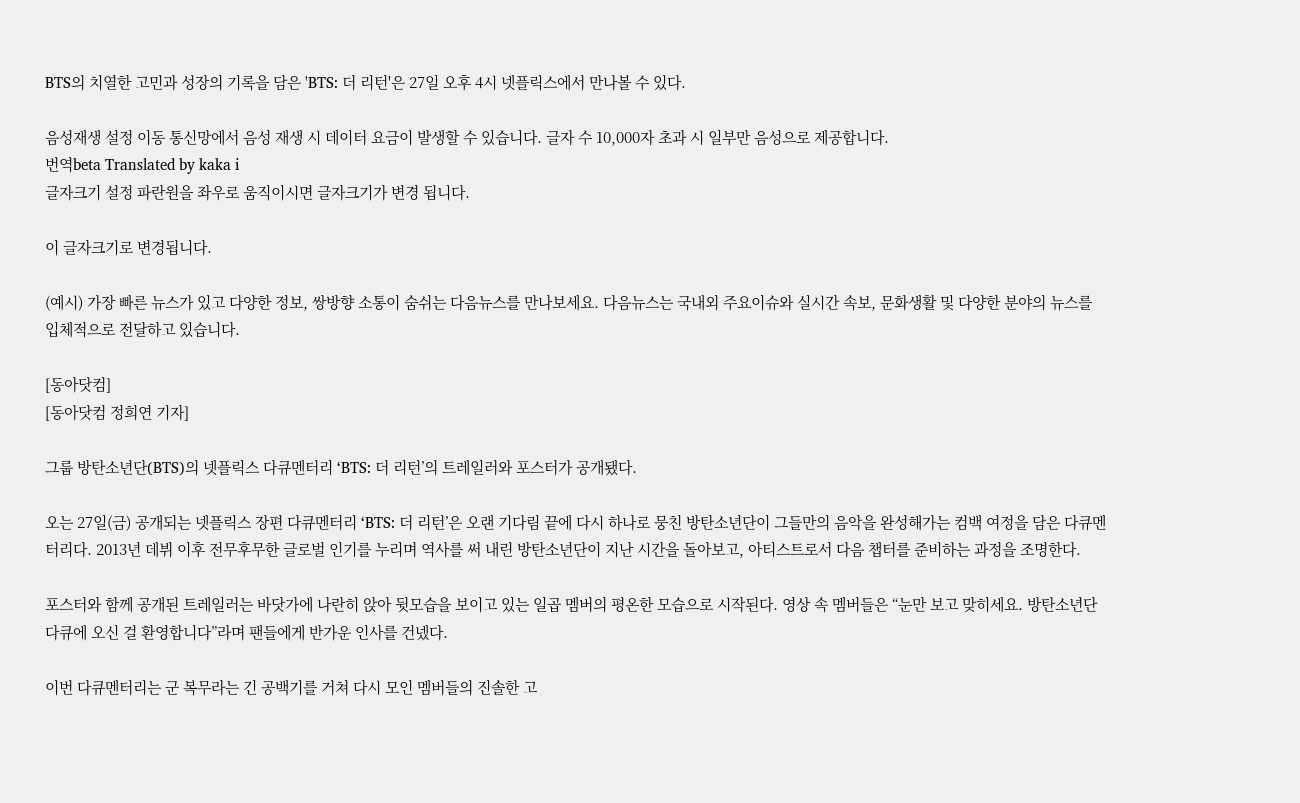BTS의 치열한 고민과 성장의 기록을 담은 'BTS: 더 리턴'은 27일 오후 4시 넷플릭스에서 만나볼 수 있다.

음성재생 설정 이동 통신망에서 음성 재생 시 데이터 요금이 발생할 수 있습니다. 글자 수 10,000자 초과 시 일부만 음성으로 제공합니다.
번역beta Translated by kaka i
글자크기 설정 파란원을 좌우로 움직이시면 글자크기가 변경 됩니다.

이 글자크기로 변경됩니다.

(예시) 가장 빠른 뉴스가 있고 다양한 정보, 쌍방향 소통이 숨쉬는 다음뉴스를 만나보세요. 다음뉴스는 국내외 주요이슈와 실시간 속보, 문화생활 및 다양한 분야의 뉴스를 입체적으로 전달하고 있습니다.

[동아닷컴]
[동아닷컴 정희연 기자]

그룹 방탄소년단(BTS)의 넷플릭스 다큐멘터리 ‘BTS: 더 리턴’의 트레일러와 포스터가 공개됐다.

오는 27일(금) 공개되는 넷플릭스 장편 다큐멘터리 ‘BTS: 더 리턴’은 오랜 기다림 끝에 다시 하나로 뭉친 방탄소년단이 그들만의 음악을 완성해가는 컴백 여정을 담은 다큐멘터리다. 2013년 데뷔 이후 전무후무한 글로벌 인기를 누리며 역사를 써 내린 방탄소년단이 지난 시간을 돌아보고, 아티스트로서 다음 챕터를 준비하는 과정을 조명한다.

포스터와 함께 공개된 트레일러는 바닷가에 나란히 앉아 뒷모습을 보이고 있는 일곱 멤버의 평온한 모습으로 시작된다. 영상 속 멤버들은 “눈만 보고 맞히세요. 방탄소년단 다큐에 오신 걸 환영합니다”라며 팬들에게 반가운 인사를 건넸다.

이번 다큐멘터리는 군 복무라는 긴 공백기를 거쳐 다시 모인 멤버들의 진솔한 고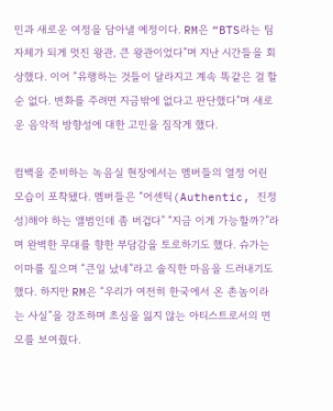민과 새로운 여정을 담아낼 예정이다. RM은 “BTS라는 팀 자체가 되게 멋진 왕관, 큰 왕관이었다”며 지난 시간들을 회상했다. 이어 “유행하는 것들이 달라지고 계속 똑같은 걸 할 순 없다. 변화를 주려면 지금밖에 없다고 판단했다”며 새로운 음악적 방향성에 대한 고민을 짐작게 했다.

컴백을 준비하는 녹음실 현장에서는 멤버들의 열정 어린 모습이 포착됐다. 멤버들은 “어센틱(Authentic, 진정성)해야 하는 앨범인데 좀 버겁다” “지금 이게 가능할까?”라며 완벽한 무대를 향한 부담감을 토로하기도 했다. 슈가는 이마를 짚으며 “큰일 났네”라고 솔직한 마음을 드러내기도 했다. 하지만 RM은 “우리가 여전히 한국에서 온 촌놈이라는 사실”을 강조하며 초심을 잃지 않는 아티스트로서의 면모를 보여줬다.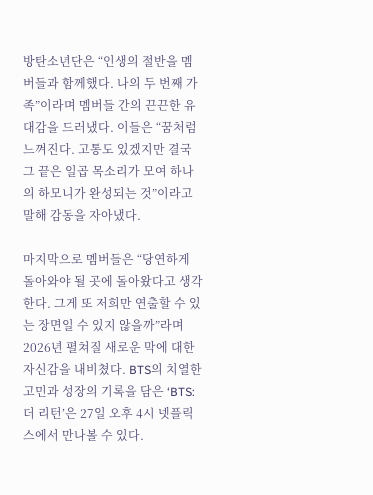방탄소년단은 “인생의 절반을 멤버들과 함께했다. 나의 두 번째 가족”이라며 멤버들 간의 끈끈한 유대감을 드러냈다. 이들은 “꿈처럼 느껴진다. 고통도 있겠지만 결국 그 끝은 일곱 목소리가 모여 하나의 하모니가 완성되는 것”이라고 말해 감동을 자아냈다.

마지막으로 멤버들은 “당연하게 돌아와야 될 곳에 돌아왔다고 생각한다. 그게 또 저희만 연출할 수 있는 장면일 수 있지 않을까”라며 2026년 펼쳐질 새로운 막에 대한 자신감을 내비쳤다. BTS의 치열한 고민과 성장의 기록을 담은 ‘BTS: 더 리턴’은 27일 오후 4시 넷플릭스에서 만나볼 수 있다.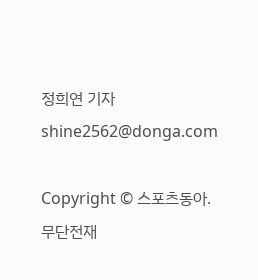정희연 기자 shine2562@donga.com

Copyright © 스포츠동아. 무단전재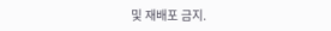및 재배포 금지.